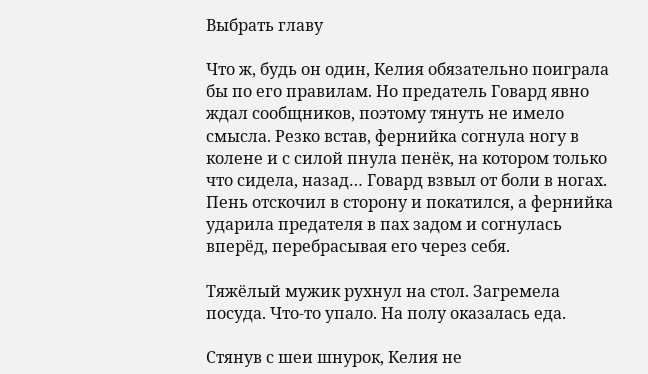Выбрать главу

Что ж, будь он один, Келия обязательно поиграла бы по его правилам. Но предатель Говард явно ждал сообщников, поэтому тянуть не имело смысла. Резко встав, фернийка согнула ногу в колене и с силой пнула пенёк, на котором только что сидела, назад… Говард взвыл от боли в ногах. Пень отскочил в сторону и покатился, а фернийка ударила предателя в пах задом и согнулась вперёд, перебрасывая его через себя.

Тяжёлый мужик рухнул на стол. Загремела посуда. Что-то упало. На полу оказалась еда.

Стянув с шеи шнурок, Келия не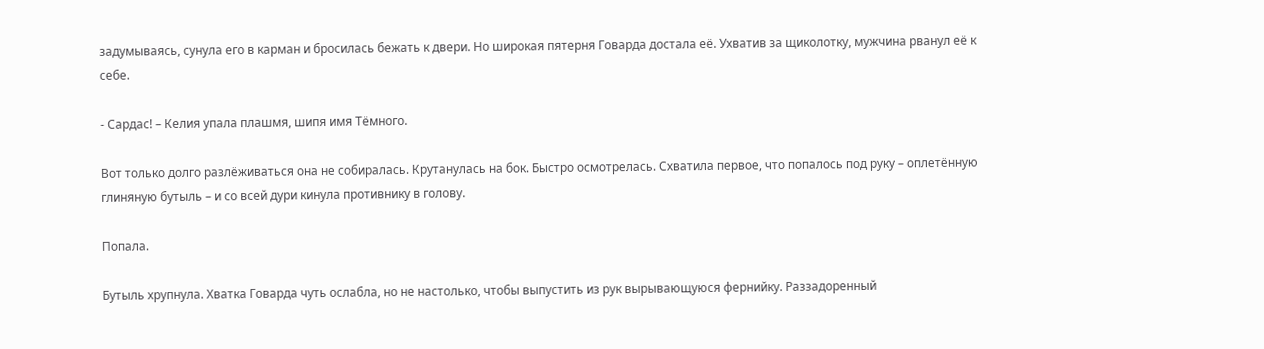задумываясь, сунула его в карман и бросилась бежать к двери. Но широкая пятерня Говарда достала её. Ухватив за щиколотку, мужчина рванул её к себе.

- Сардас! – Келия упала плашмя, шипя имя Тёмного.

Вот только долго разлёживаться она не собиралась. Крутанулась на бок. Быстро осмотрелась. Схватила первое, что попалось под руку – оплетённую глиняную бутыль – и со всей дури кинула противнику в голову.

Попала.

Бутыль хрупнула. Хватка Говарда чуть ослабла, но не настолько, чтобы выпустить из рук вырывающуюся фернийку. Раззадоренный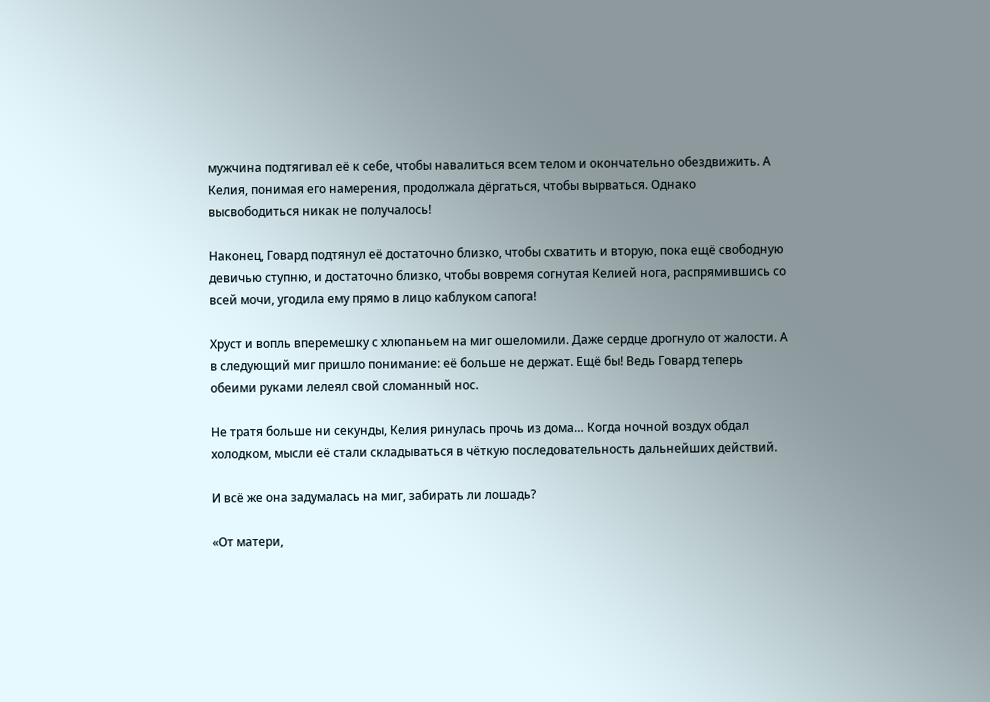мужчина подтягивал её к себе, чтобы навалиться всем телом и окончательно обездвижить. А Келия, понимая его намерения, продолжала дёргаться, чтобы вырваться. Однако высвободиться никак не получалось!

Наконец, Говард подтянул её достаточно близко, чтобы схватить и вторую, пока ещё свободную девичью ступню, и достаточно близко, чтобы вовремя согнутая Келией нога, распрямившись со всей мочи, угодила ему прямо в лицо каблуком сапога!

Хруст и вопль вперемешку с хлюпаньем на миг ошеломили. Даже сердце дрогнуло от жалости. А в следующий миг пришло понимание: её больше не держат. Ещё бы! Ведь Говард теперь обеими руками лелеял свой сломанный нос.

Не тратя больше ни секунды, Келия ринулась прочь из дома… Когда ночной воздух обдал холодком, мысли её стали складываться в чёткую последовательность дальнейших действий.

И всё же она задумалась на миг, забирать ли лошадь?

«От матери,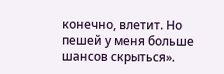конечно, влетит. Но пешей у меня больше шансов скрыться».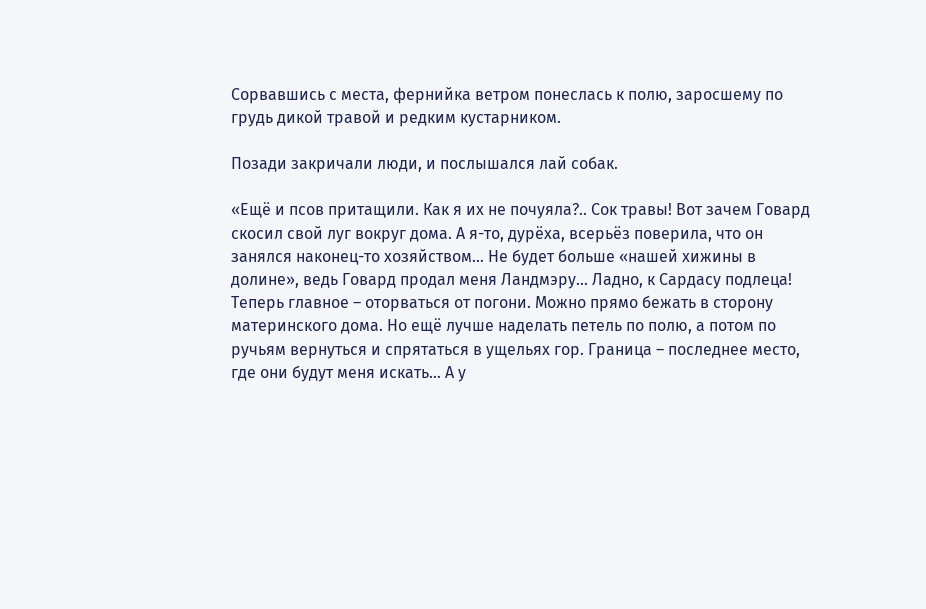Сорвавшись с места, фернийка ветром понеслась к полю, заросшему по грудь дикой травой и редким кустарником.

Позади закричали люди, и послышался лай собак.

«Ещё и псов притащили. Как я их не почуяла?.. Сок травы! Вот зачем Говард скосил свой луг вокруг дома. А я-то, дурёха, всерьёз поверила, что он занялся наконец-то хозяйством… Не будет больше «нашей хижины в долине», ведь Говард продал меня Ландмэру... Ладно, к Сардасу подлеца! Теперь главное – оторваться от погони. Можно прямо бежать в сторону материнского дома. Но ещё лучше наделать петель по полю, а потом по ручьям вернуться и спрятаться в ущельях гор. Граница – последнее место, где они будут меня искать… А у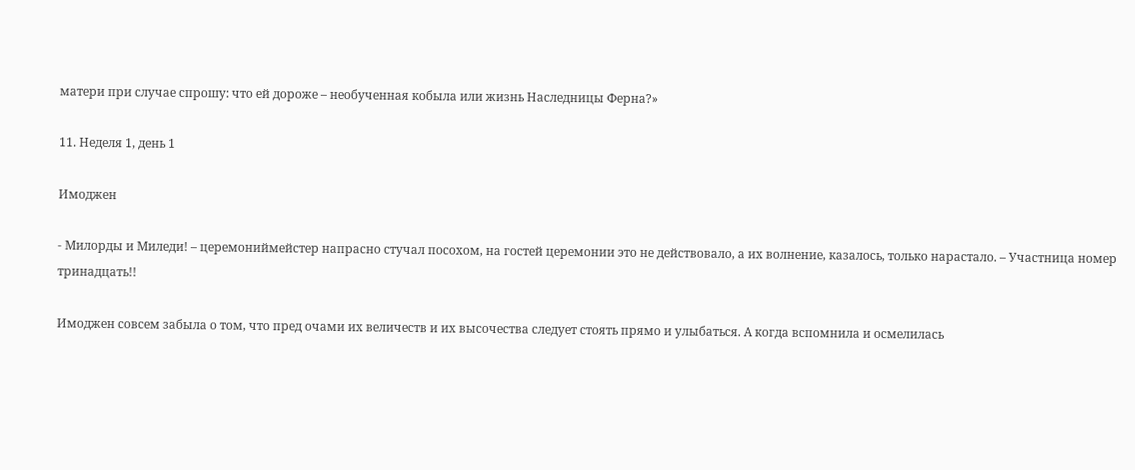матери при случае спрошу: что ей дороже – необученная кобыла или жизнь Наследницы Ферна?»

11. Неделя 1, день 1

Имоджен

- Милорды и Миледи! – церемониймейстер напрасно стучал посохом, на гостей церемонии это не действовало, а их волнение, казалось, только нарастало. – Участница номер тринадцать!!

Имоджен совсем забыла о том, что пред очами их величеств и их высочества следует стоять прямо и улыбаться. А когда вспомнила и осмелилась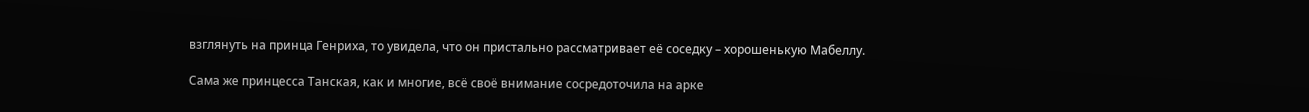взглянуть на принца Генриха, то увидела, что он пристально рассматривает её соседку – хорошенькую Мабеллу.

Сама же принцесса Танская, как и многие, всё своё внимание сосредоточила на арке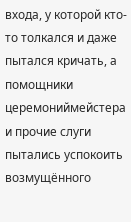входа, у которой кто-то толкался и даже пытался кричать, а помощники церемониймейстера и прочие слуги пытались успокоить возмущённого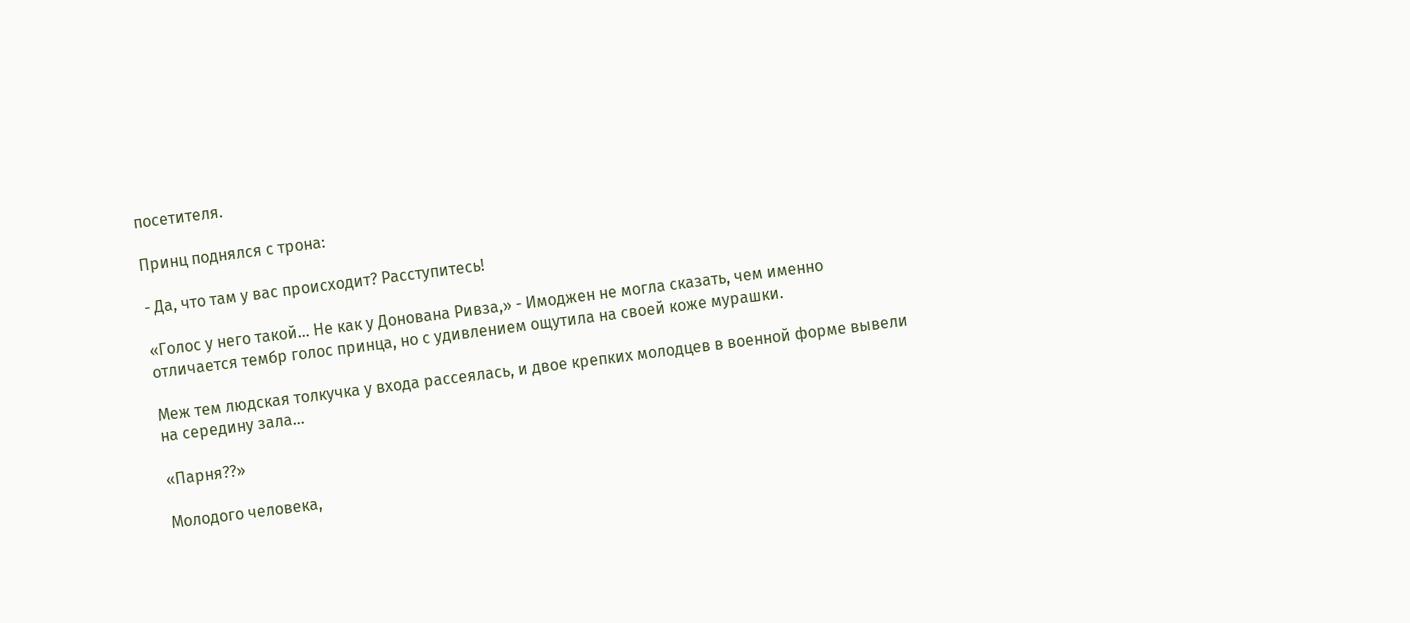посетителя.

Принц поднялся с трона:

- Да, что там у вас происходит? Расступитесь!

«Голос у него такой… Не как у Донована Ривза,» - Имоджен не могла сказать, чем именно отличается тембр голос принца, но с удивлением ощутила на своей коже мурашки.

Меж тем людская толкучка у входа рассеялась, и двое крепких молодцев в военной форме вывели на середину зала…

«Парня??»

Молодого человека,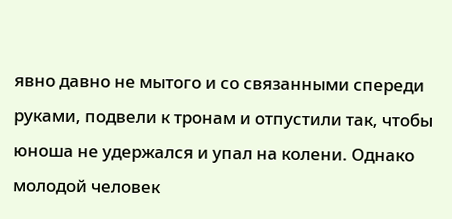явно давно не мытого и со связанными спереди руками, подвели к тронам и отпустили так, чтобы юноша не удержался и упал на колени. Однако молодой человек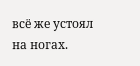всё же устоял на ногах.